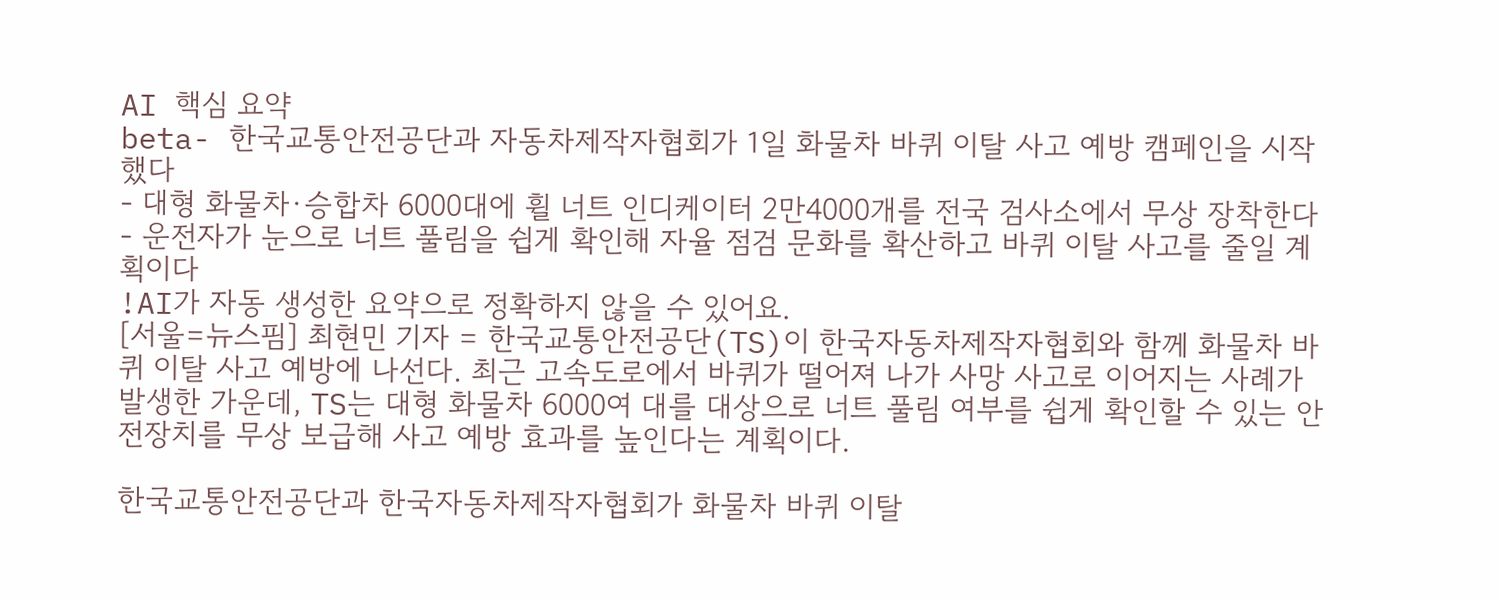AI 핵심 요약
beta- 한국교통안전공단과 자동차제작자협회가 1일 화물차 바퀴 이탈 사고 예방 캠페인을 시작했다
- 대형 화물차·승합차 6000대에 휠 너트 인디케이터 2만4000개를 전국 검사소에서 무상 장착한다
- 운전자가 눈으로 너트 풀림을 쉽게 확인해 자율 점검 문화를 확산하고 바퀴 이탈 사고를 줄일 계획이다
!AI가 자동 생성한 요약으로 정확하지 않을 수 있어요.
[서울=뉴스핌] 최현민 기자 = 한국교통안전공단(TS)이 한국자동차제작자협회와 함께 화물차 바퀴 이탈 사고 예방에 나선다. 최근 고속도로에서 바퀴가 떨어져 나가 사망 사고로 이어지는 사례가 발생한 가운데, TS는 대형 화물차 6000여 대를 대상으로 너트 풀림 여부를 쉽게 확인할 수 있는 안전장치를 무상 보급해 사고 예방 효과를 높인다는 계획이다.

한국교통안전공단과 한국자동차제작자협회가 화물차 바퀴 이탈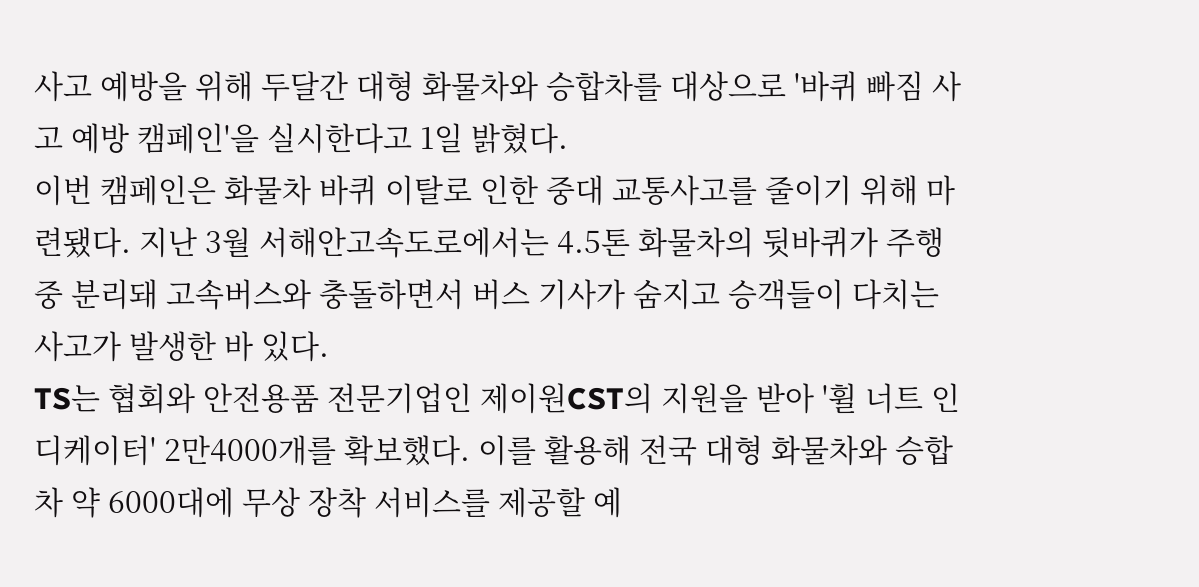사고 예방을 위해 두달간 대형 화물차와 승합차를 대상으로 '바퀴 빠짐 사고 예방 캠페인'을 실시한다고 1일 밝혔다.
이번 캠페인은 화물차 바퀴 이탈로 인한 중대 교통사고를 줄이기 위해 마련됐다. 지난 3월 서해안고속도로에서는 4.5톤 화물차의 뒷바퀴가 주행 중 분리돼 고속버스와 충돌하면서 버스 기사가 숨지고 승객들이 다치는 사고가 발생한 바 있다.
TS는 협회와 안전용품 전문기업인 제이원CST의 지원을 받아 '휠 너트 인디케이터' 2만4000개를 확보했다. 이를 활용해 전국 대형 화물차와 승합차 약 6000대에 무상 장착 서비스를 제공할 예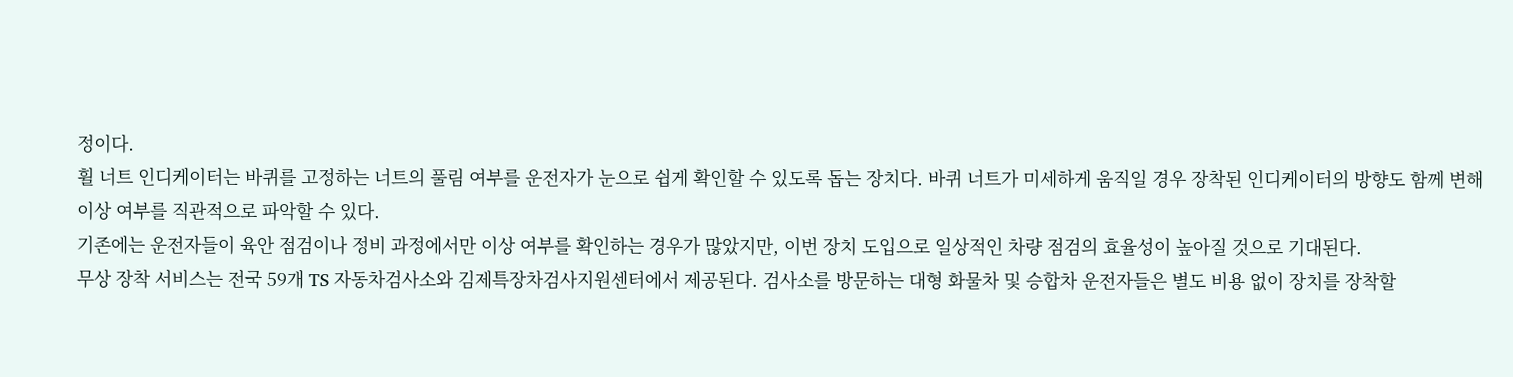정이다.
휠 너트 인디케이터는 바퀴를 고정하는 너트의 풀림 여부를 운전자가 눈으로 쉽게 확인할 수 있도록 돕는 장치다. 바퀴 너트가 미세하게 움직일 경우 장착된 인디케이터의 방향도 함께 변해 이상 여부를 직관적으로 파악할 수 있다.
기존에는 운전자들이 육안 점검이나 정비 과정에서만 이상 여부를 확인하는 경우가 많았지만, 이번 장치 도입으로 일상적인 차량 점검의 효율성이 높아질 것으로 기대된다.
무상 장착 서비스는 전국 59개 TS 자동차검사소와 김제특장차검사지원센터에서 제공된다. 검사소를 방문하는 대형 화물차 및 승합차 운전자들은 별도 비용 없이 장치를 장착할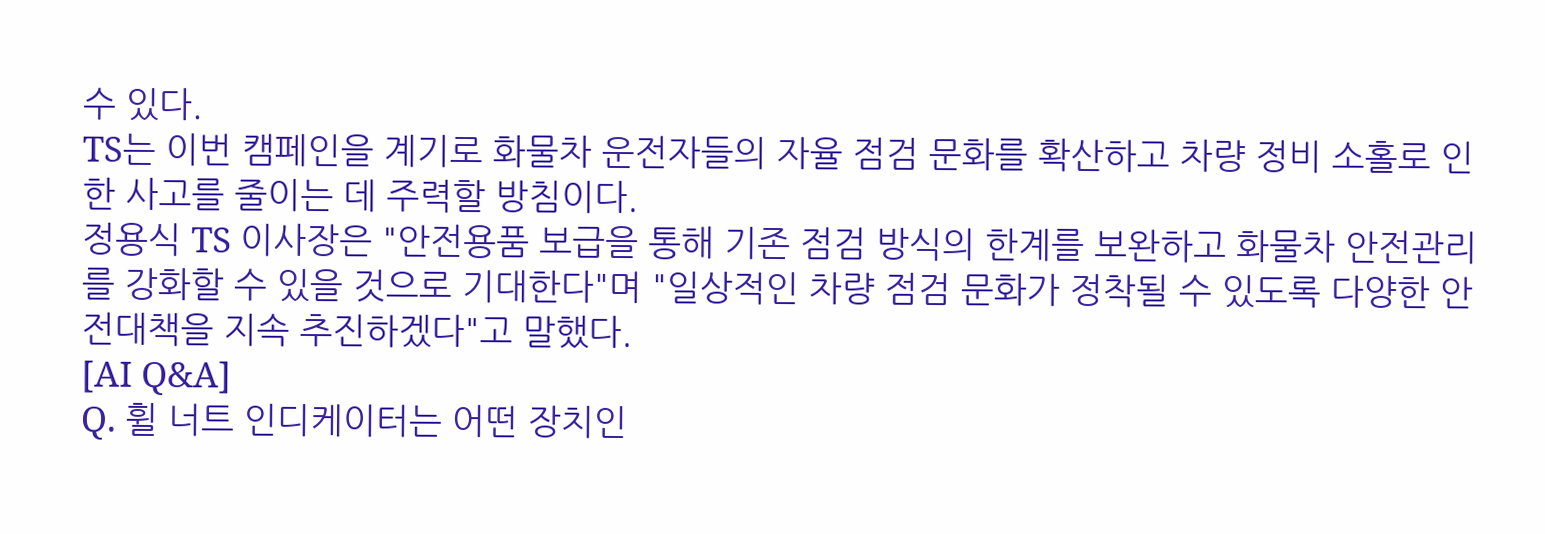수 있다.
TS는 이번 캠페인을 계기로 화물차 운전자들의 자율 점검 문화를 확산하고 차량 정비 소홀로 인한 사고를 줄이는 데 주력할 방침이다.
정용식 TS 이사장은 "안전용품 보급을 통해 기존 점검 방식의 한계를 보완하고 화물차 안전관리를 강화할 수 있을 것으로 기대한다"며 "일상적인 차량 점검 문화가 정착될 수 있도록 다양한 안전대책을 지속 추진하겠다"고 말했다.
[AI Q&A]
Q. 휠 너트 인디케이터는 어떤 장치인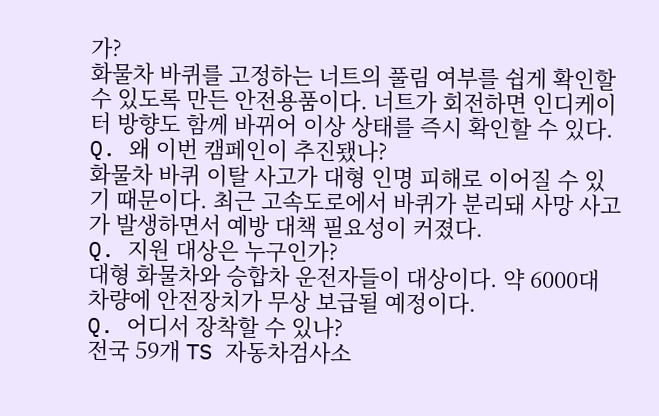가?
화물차 바퀴를 고정하는 너트의 풀림 여부를 쉽게 확인할 수 있도록 만든 안전용품이다. 너트가 회전하면 인디케이터 방향도 함께 바뀌어 이상 상태를 즉시 확인할 수 있다.
Q. 왜 이번 캠페인이 추진됐나?
화물차 바퀴 이탈 사고가 대형 인명 피해로 이어질 수 있기 때문이다. 최근 고속도로에서 바퀴가 분리돼 사망 사고가 발생하면서 예방 대책 필요성이 커졌다.
Q. 지원 대상은 누구인가?
대형 화물차와 승합차 운전자들이 대상이다. 약 6000대 차량에 안전장치가 무상 보급될 예정이다.
Q. 어디서 장착할 수 있나?
전국 59개 TS 자동차검사소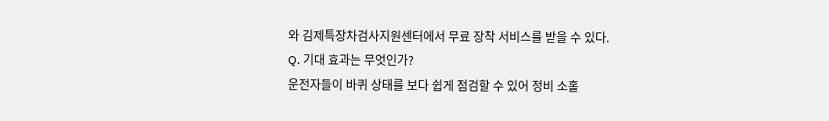와 김제특장차검사지원센터에서 무료 장착 서비스를 받을 수 있다.
Q. 기대 효과는 무엇인가?
운전자들이 바퀴 상태를 보다 쉽게 점검할 수 있어 정비 소홀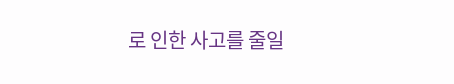로 인한 사고를 줄일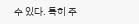수 있다. 특히 주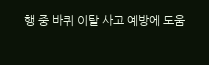행 중 바퀴 이탈 사고 예방에 도움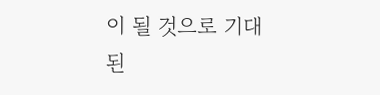이 될 것으로 기대된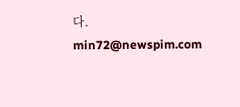다.
min72@newspim.com